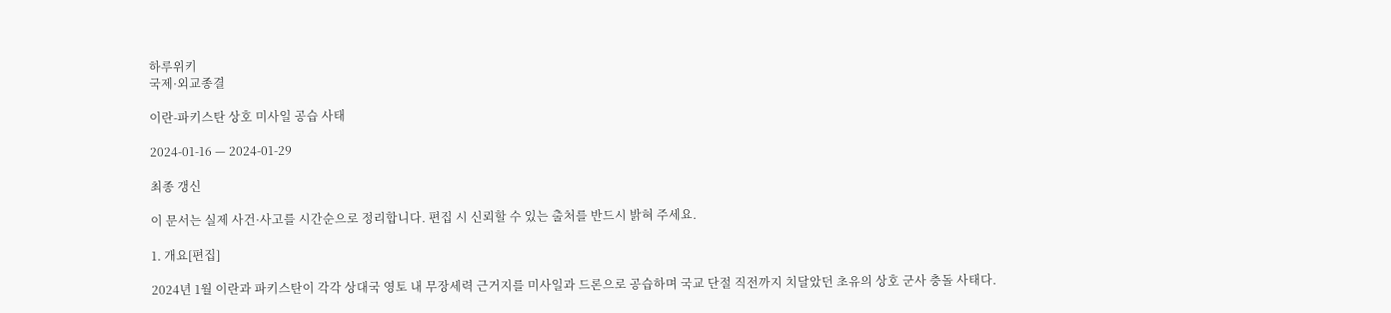하루위키
국제·외교종결

이란-파키스탄 상호 미사일 공습 사태

2024-01-16 — 2024-01-29

최종 갱신

이 문서는 실제 사건·사고를 시간순으로 정리합니다. 편집 시 신뢰할 수 있는 출처를 반드시 밝혀 주세요.

1. 개요[편집]

2024년 1월 이란과 파키스탄이 각각 상대국 영토 내 무장세력 근거지를 미사일과 드론으로 공습하며 국교 단절 직전까지 치달았던 초유의 상호 군사 충돌 사태다.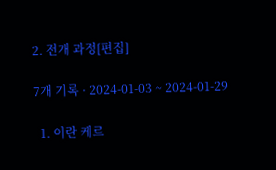2. 전개 과정[편집]

7개 기록 · 2024-01-03 ~ 2024-01-29

  1. 이란 케르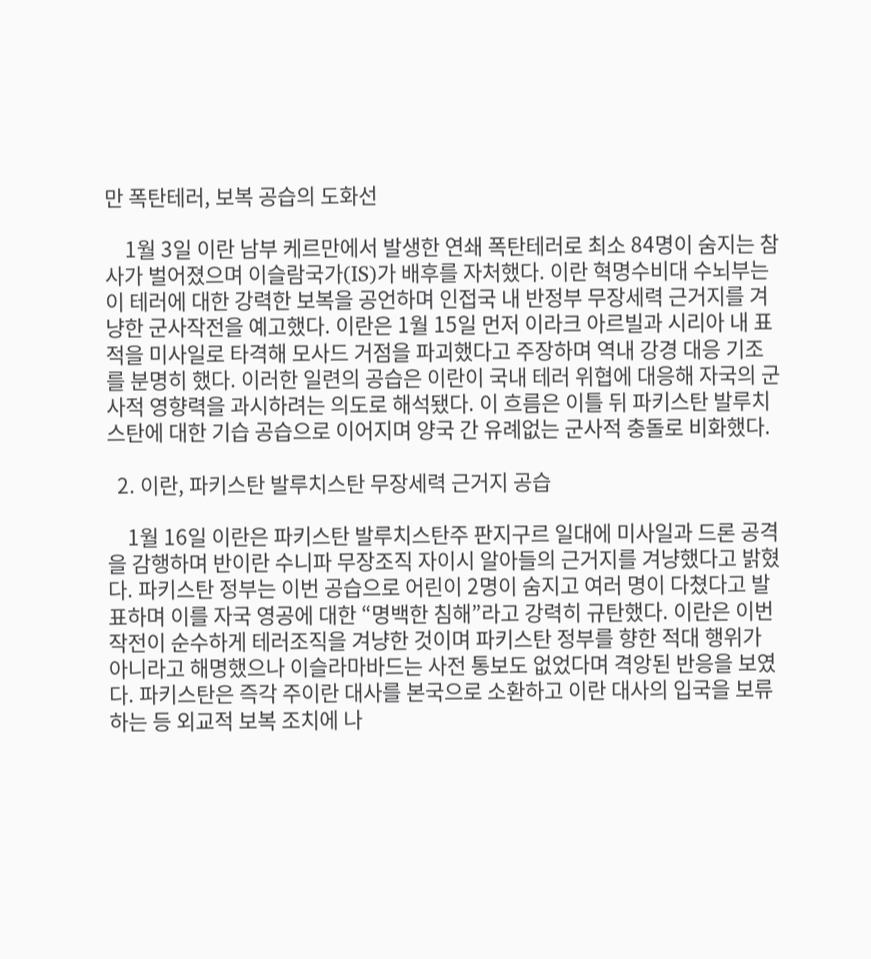만 폭탄테러, 보복 공습의 도화선

    1월 3일 이란 남부 케르만에서 발생한 연쇄 폭탄테러로 최소 84명이 숨지는 참사가 벌어졌으며 이슬람국가(IS)가 배후를 자처했다. 이란 혁명수비대 수뇌부는 이 테러에 대한 강력한 보복을 공언하며 인접국 내 반정부 무장세력 근거지를 겨냥한 군사작전을 예고했다. 이란은 1월 15일 먼저 이라크 아르빌과 시리아 내 표적을 미사일로 타격해 모사드 거점을 파괴했다고 주장하며 역내 강경 대응 기조를 분명히 했다. 이러한 일련의 공습은 이란이 국내 테러 위협에 대응해 자국의 군사적 영향력을 과시하려는 의도로 해석됐다. 이 흐름은 이틀 뒤 파키스탄 발루치스탄에 대한 기습 공습으로 이어지며 양국 간 유례없는 군사적 충돌로 비화했다.

  2. 이란, 파키스탄 발루치스탄 무장세력 근거지 공습

    1월 16일 이란은 파키스탄 발루치스탄주 판지구르 일대에 미사일과 드론 공격을 감행하며 반이란 수니파 무장조직 자이시 알아들의 근거지를 겨냥했다고 밝혔다. 파키스탄 정부는 이번 공습으로 어린이 2명이 숨지고 여러 명이 다쳤다고 발표하며 이를 자국 영공에 대한 “명백한 침해”라고 강력히 규탄했다. 이란은 이번 작전이 순수하게 테러조직을 겨냥한 것이며 파키스탄 정부를 향한 적대 행위가 아니라고 해명했으나 이슬라마바드는 사전 통보도 없었다며 격앙된 반응을 보였다. 파키스탄은 즉각 주이란 대사를 본국으로 소환하고 이란 대사의 입국을 보류하는 등 외교적 보복 조치에 나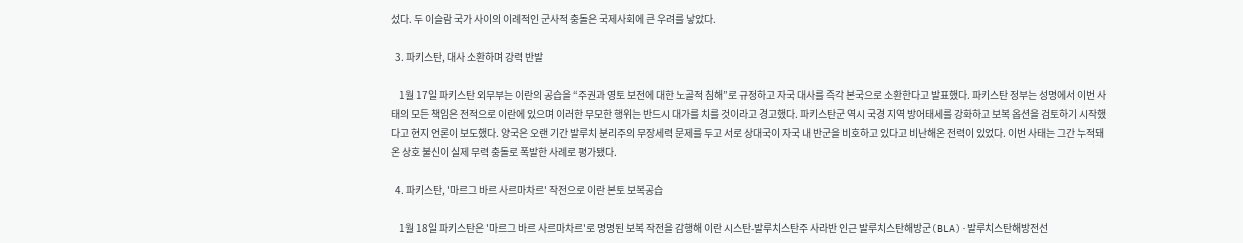섰다. 두 이슬람 국가 사이의 이례적인 군사적 충돌은 국제사회에 큰 우려를 낳았다.

  3. 파키스탄, 대사 소환하며 강력 반발

    1월 17일 파키스탄 외무부는 이란의 공습을 “주권과 영토 보전에 대한 노골적 침해”로 규정하고 자국 대사를 즉각 본국으로 소환한다고 발표했다. 파키스탄 정부는 성명에서 이번 사태의 모든 책임은 전적으로 이란에 있으며 이러한 무모한 행위는 반드시 대가를 치를 것이라고 경고했다. 파키스탄군 역시 국경 지역 방어태세를 강화하고 보복 옵션을 검토하기 시작했다고 현지 언론이 보도했다. 양국은 오랜 기간 발루치 분리주의 무장세력 문제를 두고 서로 상대국이 자국 내 반군을 비호하고 있다고 비난해온 전력이 있었다. 이번 사태는 그간 누적돼온 상호 불신이 실제 무력 충돌로 폭발한 사례로 평가됐다.

  4. 파키스탄, '마르그 바르 사르마차르' 작전으로 이란 본토 보복공습

    1월 18일 파키스탄은 '마르그 바르 사르마차르'로 명명된 보복 작전을 감행해 이란 시스탄-발루치스탄주 사라반 인근 발루치스탄해방군(BLA)·발루치스탄해방전선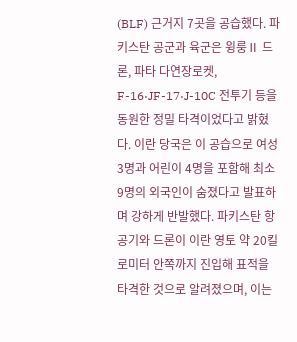(BLF) 근거지 7곳을 공습했다. 파키스탄 공군과 육군은 윙룽Ⅱ 드론, 파타 다연장로켓, F-16·JF-17·J-10C 전투기 등을 동원한 정밀 타격이었다고 밝혔다. 이란 당국은 이 공습으로 여성 3명과 어린이 4명을 포함해 최소 9명의 외국인이 숨졌다고 발표하며 강하게 반발했다. 파키스탄 항공기와 드론이 이란 영토 약 20킬로미터 안쪽까지 진입해 표적을 타격한 것으로 알려졌으며, 이는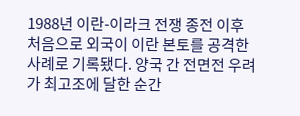1988년 이란-이라크 전쟁 종전 이후 처음으로 외국이 이란 본토를 공격한 사례로 기록됐다. 양국 간 전면전 우려가 최고조에 달한 순간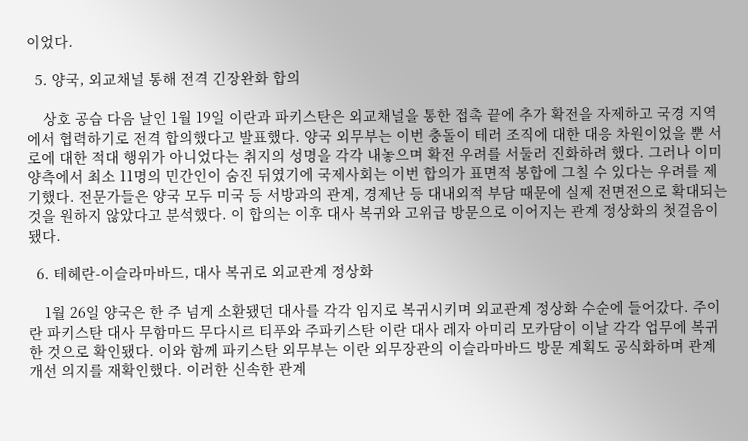이었다.

  5. 양국, 외교채널 통해 전격 긴장완화 합의

    상호 공습 다음 날인 1월 19일 이란과 파키스탄은 외교채널을 통한 접촉 끝에 추가 확전을 자제하고 국경 지역에서 협력하기로 전격 합의했다고 발표했다. 양국 외무부는 이번 충돌이 테러 조직에 대한 대응 차원이었을 뿐 서로에 대한 적대 행위가 아니었다는 취지의 성명을 각각 내놓으며 확전 우려를 서둘러 진화하려 했다. 그러나 이미 양측에서 최소 11명의 민간인이 숨진 뒤였기에 국제사회는 이번 합의가 표면적 봉합에 그칠 수 있다는 우려를 제기했다. 전문가들은 양국 모두 미국 등 서방과의 관계, 경제난 등 대내외적 부담 때문에 실제 전면전으로 확대되는 것을 원하지 않았다고 분석했다. 이 합의는 이후 대사 복귀와 고위급 방문으로 이어지는 관계 정상화의 첫걸음이 됐다.

  6. 테헤란-이슬라마바드, 대사 복귀로 외교관계 정상화

    1월 26일 양국은 한 주 넘게 소환됐던 대사를 각각 임지로 복귀시키며 외교관계 정상화 수순에 들어갔다. 주이란 파키스탄 대사 무함마드 무다시르 티푸와 주파키스탄 이란 대사 레자 아미리 모카담이 이날 각각 업무에 복귀한 것으로 확인됐다. 이와 함께 파키스탄 외무부는 이란 외무장관의 이슬라마바드 방문 계획도 공식화하며 관계 개선 의지를 재확인했다. 이러한 신속한 관계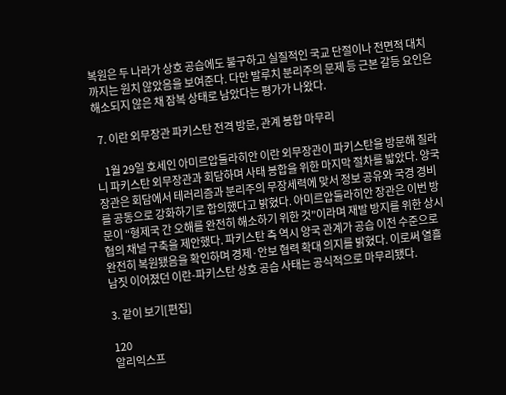복원은 두 나라가 상호 공습에도 불구하고 실질적인 국교 단절이나 전면적 대치까지는 원치 않았음을 보여준다. 다만 발루치 분리주의 문제 등 근본 갈등 요인은 해소되지 않은 채 잠복 상태로 남았다는 평가가 나왔다.

  7. 이란 외무장관 파키스탄 전격 방문, 관계 봉합 마무리

    1월 29일 호세인 아미르압둘라히안 이란 외무장관이 파키스탄을 방문해 질라니 파키스탄 외무장관과 회담하며 사태 봉합을 위한 마지막 절차를 밟았다. 양국 장관은 회담에서 테러리즘과 분리주의 무장세력에 맞서 정보 공유와 국경 경비를 공동으로 강화하기로 합의했다고 밝혔다. 아미르압둘라히안 장관은 이번 방문이 “형제국 간 오해를 완전히 해소하기 위한 것”이라며 재발 방지를 위한 상시 협의 채널 구축을 제안했다. 파키스탄 측 역시 양국 관계가 공습 이전 수준으로 완전히 복원됐음을 확인하며 경제·안보 협력 확대 의지를 밝혔다. 이로써 열흘 남짓 이어졌던 이란-파키스탄 상호 공습 사태는 공식적으로 마무리됐다.

3. 같이 보기[편집]

120
알리익스프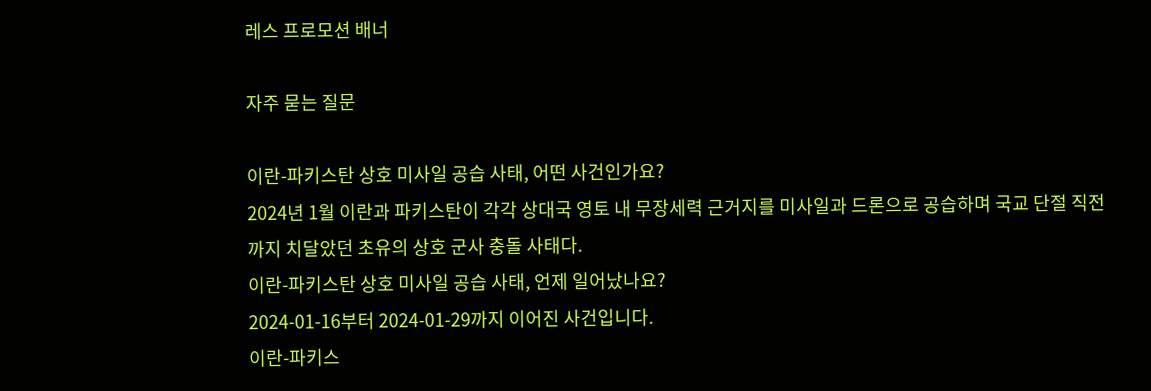레스 프로모션 배너

자주 묻는 질문

이란-파키스탄 상호 미사일 공습 사태, 어떤 사건인가요?
2024년 1월 이란과 파키스탄이 각각 상대국 영토 내 무장세력 근거지를 미사일과 드론으로 공습하며 국교 단절 직전까지 치달았던 초유의 상호 군사 충돌 사태다.
이란-파키스탄 상호 미사일 공습 사태, 언제 일어났나요?
2024-01-16부터 2024-01-29까지 이어진 사건입니다.
이란-파키스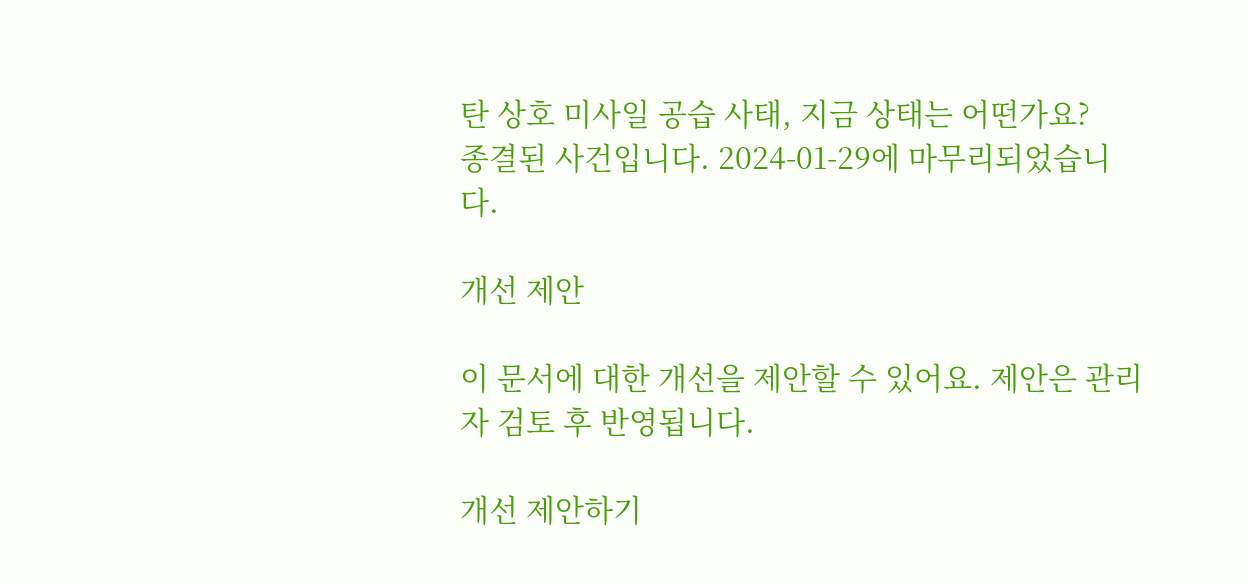탄 상호 미사일 공습 사태, 지금 상태는 어떤가요?
종결된 사건입니다. 2024-01-29에 마무리되었습니다.

개선 제안

이 문서에 대한 개선을 제안할 수 있어요. 제안은 관리자 검토 후 반영됩니다.

개선 제안하기